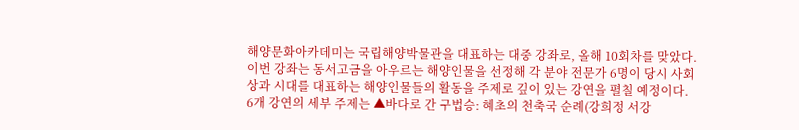해양문화아카데미는 국립해양박물관을 대표하는 대중 강좌로, 올해 10회차를 맞았다.
이번 강좌는 동서고금을 아우르는 해양인물을 선정해 각 분야 전문가 6명이 당시 사회상과 시대를 대표하는 해양인물들의 활동을 주제로 깊이 있는 강연을 펼칠 예정이다.
6개 강연의 세부 주제는 ▲바다로 간 구법승: 혜초의 천축국 순례(강희정 서강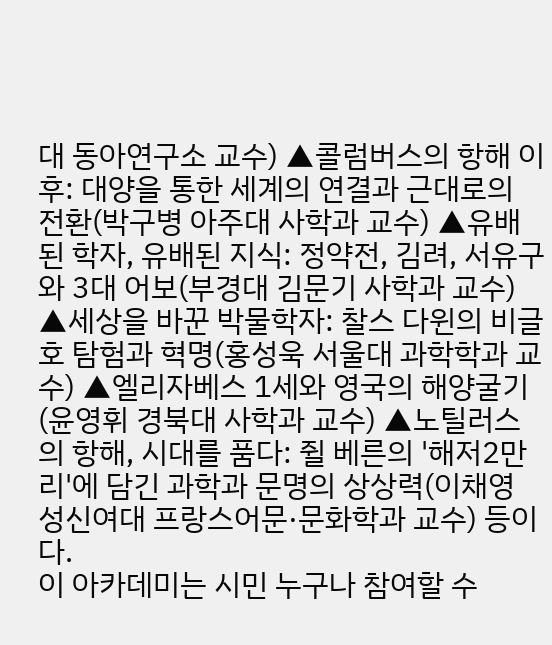대 동아연구소 교수) ▲콜럼버스의 항해 이후: 대양을 통한 세계의 연결과 근대로의 전환(박구병 아주대 사학과 교수) ▲유배된 학자, 유배된 지식: 정약전, 김려, 서유구와 3대 어보(부경대 김문기 사학과 교수) ▲세상을 바꾼 박물학자: 찰스 다윈의 비글호 탐험과 혁명(홍성욱 서울대 과학학과 교수) ▲엘리자베스 1세와 영국의 해양굴기(윤영휘 경북대 사학과 교수) ▲노틸러스의 항해, 시대를 품다: 쥘 베른의 '해저2만리'에 담긴 과학과 문명의 상상력(이채영 성신여대 프랑스어문·문화학과 교수) 등이다.
이 아카데미는 시민 누구나 참여할 수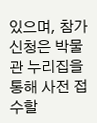있으며, 참가 신청은 박물관 누리집을 통해 사전 접수할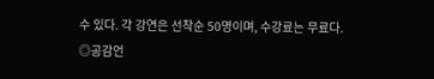수 있다. 각 강연은 선착순 50명이며, 수강료는 무료다.
◎공감언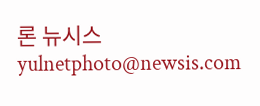론 뉴시스 yulnetphoto@newsis.com